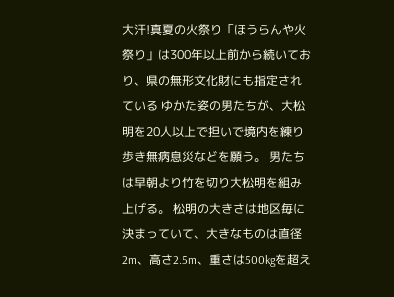大汗!真夏の火祭り「ほうらんや火祭り」は300年以上前から続いており、県の無形文化財にも指定されている ゆかた姿の男たちが、大松明を20人以上で担いで境内を練り歩き無病息災などを願う。 男たちは早朝より竹を切り大松明を組み上げる。 松明の大きさは地区毎に決まっていて、大きなものは直径2m、高さ2.5m、重さは500kgを超え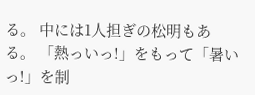る。 中には1人担ぎの松明もある。 「熱っいっ!」をもって「暑いっ!」を制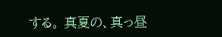する。 真夏の、真っ昼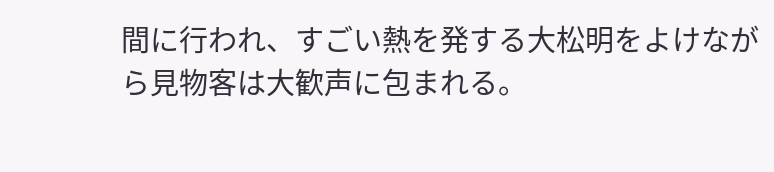間に行われ、すごい熱を発する大松明をよけながら見物客は大歓声に包まれる。